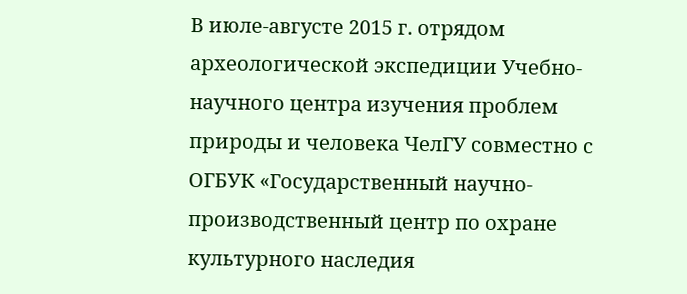В июле-августе 2015 г. отрядом археологической экспедиции Учебно-научного центра изучения проблем природы и человека ЧелГУ совместно с ОГБУК «Государственный научно-производственный центр по охране культурного наследия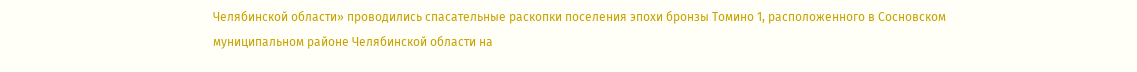Челябинской области» проводились спасательные раскопки поселения эпохи бронзы Томино 1, расположенного в Сосновском муниципальном районе Челябинской области на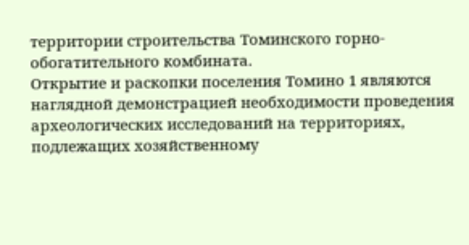территории строительства Томинского горно-обогатительного комбината.
Открытие и раскопки поселения Томино 1 являются наглядной демонстрацией необходимости проведения археологических исследований на территориях, подлежащих хозяйственному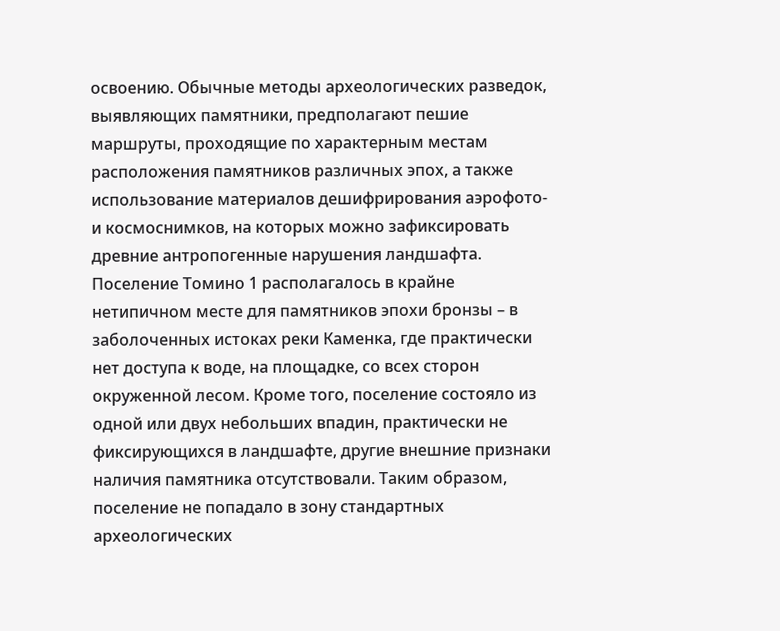освоению. Обычные методы археологических разведок, выявляющих памятники, предполагают пешие маршруты, проходящие по характерным местам расположения памятников различных эпох, а также использование материалов дешифрирования аэрофото- и космоснимков, на которых можно зафиксировать древние антропогенные нарушения ландшафта. Поселение Томино 1 располагалось в крайне нетипичном месте для памятников эпохи бронзы – в заболоченных истоках реки Каменка, где практически нет доступа к воде, на площадке, со всех сторон окруженной лесом. Кроме того, поселение состояло из одной или двух небольших впадин, практически не фиксирующихся в ландшафте, другие внешние признаки наличия памятника отсутствовали. Таким образом, поселение не попадало в зону стандартных археологических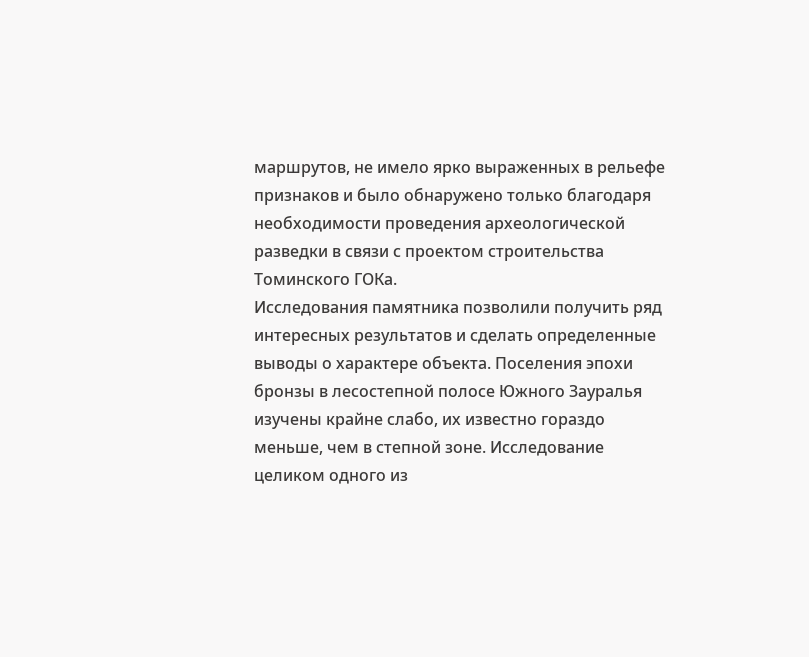маршрутов, не имело ярко выраженных в рельефе признаков и было обнаружено только благодаря необходимости проведения археологической разведки в связи с проектом строительства Томинского ГОКа.
Исследования памятника позволили получить ряд интересных результатов и сделать определенные выводы о характере объекта. Поселения эпохи бронзы в лесостепной полосе Южного Зауралья изучены крайне слабо, их известно гораздо меньше, чем в степной зоне. Исследование целиком одного из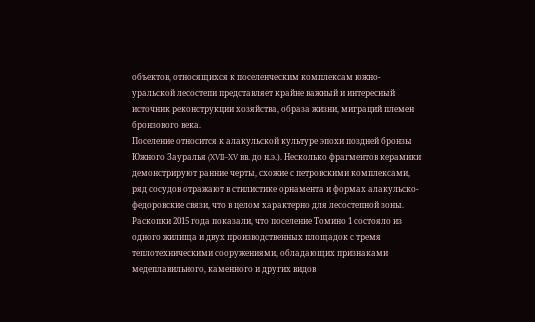объектов, относящихся к поселенческим комплексам южно-уральской лесостепи представляет крайне важный и интересный источник реконструкции хозяйства, образа жизни, миграций племен бронзового века.
Поселение относится к алакульской культуре эпохи поздней бронзы Южного Зауралья (XVII–XV вв. до н.э.). Несколько фрагментов керамики демонстрируют ранние черты, схожие с петровскими комплексами, ряд сосудов отражают в стилистике орнамента и формах алакульско-федоровские связи, что в целом характерно для лесостепной зоны.
Раскопки 2015 года показали, что поселение Томино 1 состояло из одного жилища и двух производственных площадок с тремя теплотехническими сооружениями, обладающих признаками медеплавильного, каменного и других видов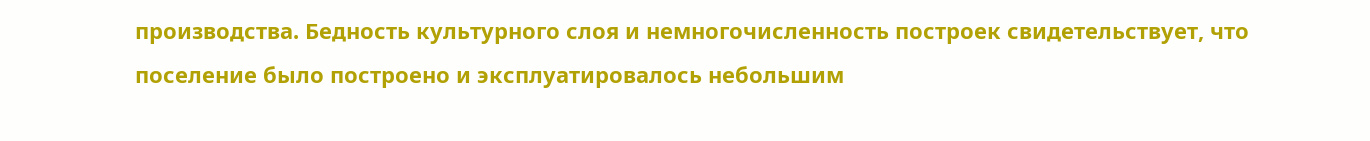производства. Бедность культурного слоя и немногочисленность построек свидетельствует, что поселение было построено и эксплуатировалось небольшим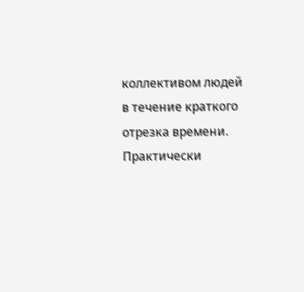коллективом людей в течение краткого отрезка времени. Практически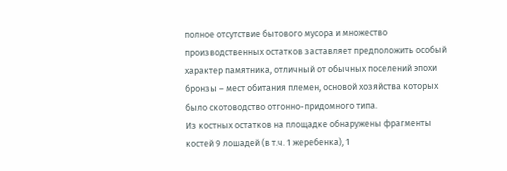полное отсутствие бытового мусора и множество производственных остатков заставляет предположить особый характер памятника, отличный от обычных поселений эпохи бронзы – мест обитания племен, основой хозяйства которых было скотоводство отгонно-придомного типа.
Из костных остатков на площадке обнаружены фрагменты костей 9 лошадей (в т.ч. 1 жеребенка), 1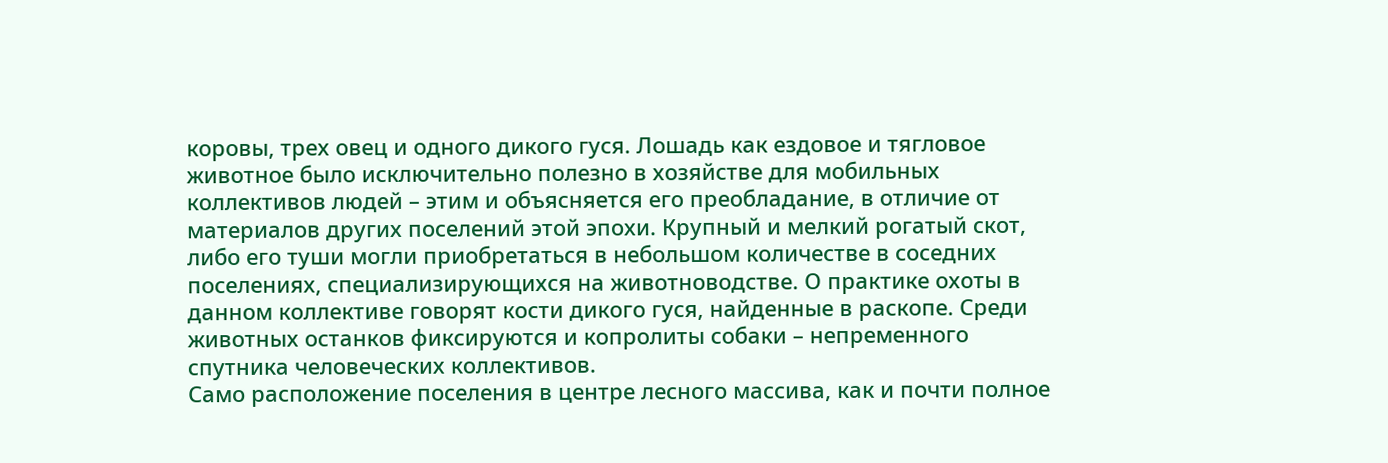коровы, трех овец и одного дикого гуся. Лошадь как ездовое и тягловое животное было исключительно полезно в хозяйстве для мобильных коллективов людей – этим и объясняется его преобладание, в отличие от материалов других поселений этой эпохи. Крупный и мелкий рогатый скот, либо его туши могли приобретаться в небольшом количестве в соседних поселениях, специализирующихся на животноводстве. О практике охоты в данном коллективе говорят кости дикого гуся, найденные в раскопе. Среди животных останков фиксируются и копролиты собаки – непременного спутника человеческих коллективов.
Само расположение поселения в центре лесного массива, как и почти полное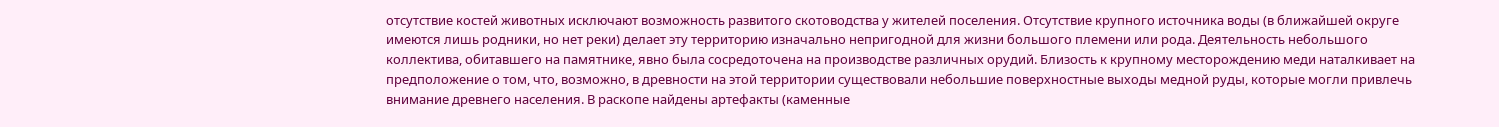отсутствие костей животных исключают возможность развитого скотоводства у жителей поселения. Отсутствие крупного источника воды (в ближайшей округе имеются лишь родники, но нет реки) делает эту территорию изначально непригодной для жизни большого племени или рода. Деятельность небольшого коллектива, обитавшего на памятнике, явно была сосредоточена на производстве различных орудий. Близость к крупному месторождению меди наталкивает на предположение о том, что, возможно, в древности на этой территории существовали небольшие поверхностные выходы медной руды, которые могли привлечь внимание древнего населения. В раскопе найдены артефакты (каменные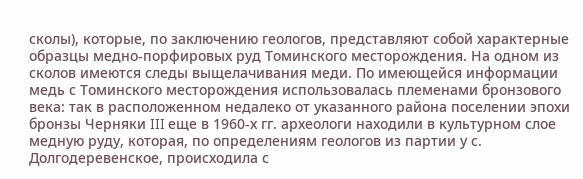сколы), которые, по заключению геологов, представляют собой характерные образцы медно-порфировых руд Томинского месторождения. На одном из сколов имеются следы выщелачивания меди. По имеющейся информации медь с Томинского месторождения использовалась племенами бронзового века: так в расположенном недалеко от указанного района поселении эпохи бронзы Черняки III еще в 1960-х гг. археологи находили в культурном слое медную руду, которая, по определениям геологов из партии у с. Долгодеревенское, происходила с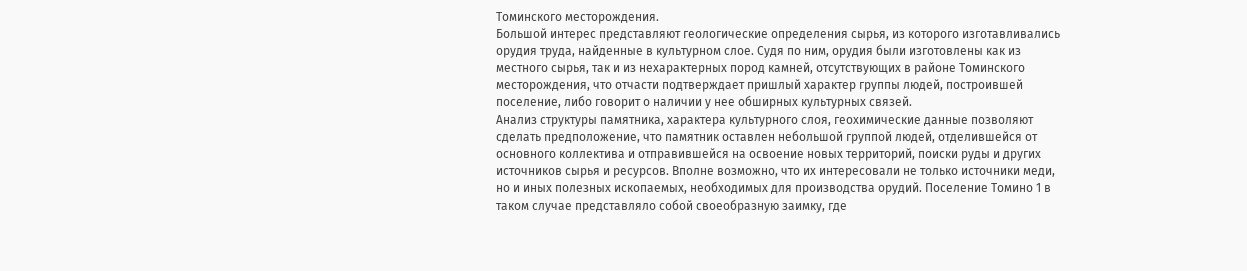Томинского месторождения.
Большой интерес представляют геологические определения сырья, из которого изготавливались орудия труда, найденные в культурном слое. Судя по ним, орудия были изготовлены как из местного сырья, так и из нехарактерных пород камней, отсутствующих в районе Томинского месторождения, что отчасти подтверждает пришлый характер группы людей, построившей поселение, либо говорит о наличии у нее обширных культурных связей.
Анализ структуры памятника, характера культурного слоя, геохимические данные позволяют сделать предположение, что памятник оставлен небольшой группой людей, отделившейся от основного коллектива и отправившейся на освоение новых территорий, поиски руды и других источников сырья и ресурсов. Вполне возможно, что их интересовали не только источники меди, но и иных полезных ископаемых, необходимых для производства орудий. Поселение Томино 1 в таком случае представляло собой своеобразную заимку, где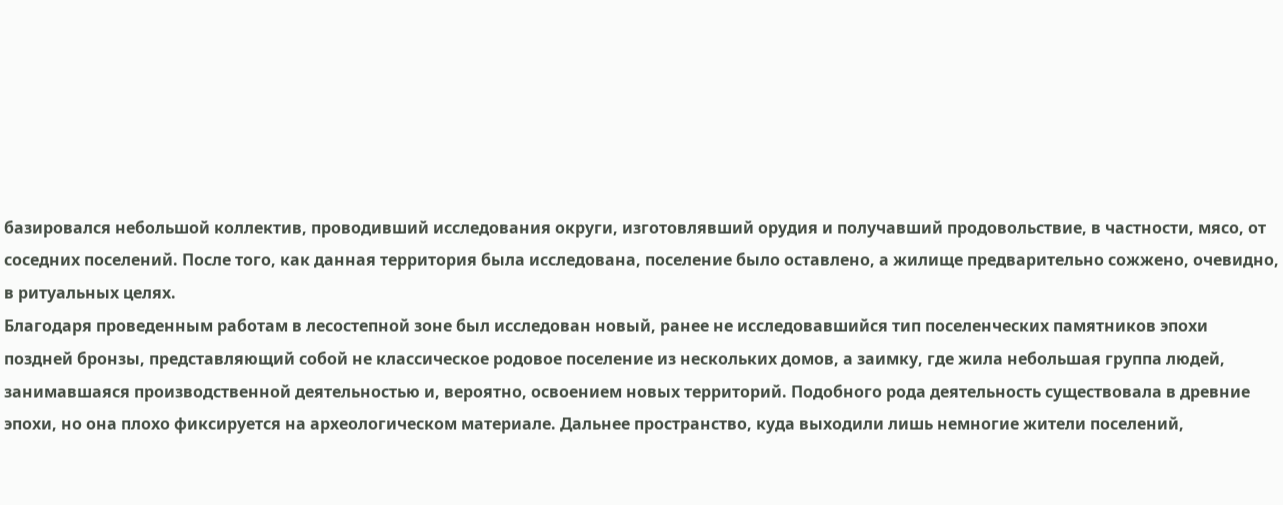базировался небольшой коллектив, проводивший исследования округи, изготовлявший орудия и получавший продовольствие, в частности, мясо, от соседних поселений. После того, как данная территория была исследована, поселение было оставлено, а жилище предварительно сожжено, очевидно, в ритуальных целях.
Благодаря проведенным работам в лесостепной зоне был исследован новый, ранее не исследовавшийся тип поселенческих памятников эпохи поздней бронзы, представляющий собой не классическое родовое поселение из нескольких домов, а заимку, где жила небольшая группа людей, занимавшаяся производственной деятельностью и, вероятно, освоением новых территорий. Подобного рода деятельность существовала в древние эпохи, но она плохо фиксируется на археологическом материале. Дальнее пространство, куда выходили лишь немногие жители поселений,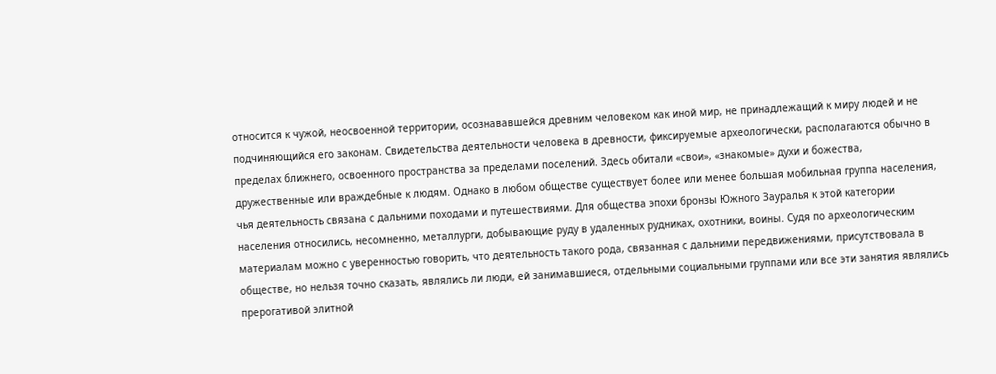относится к чужой, неосвоенной территории, осознававшейся древним человеком как иной мир, не принадлежащий к миру людей и не подчиняющийся его законам. Свидетельства деятельности человека в древности, фиксируемые археологически, располагаются обычно в пределах ближнего, освоенного пространства за пределами поселений. Здесь обитали «свои», «знакомые» духи и божества, дружественные или враждебные к людям. Однако в любом обществе существует более или менее большая мобильная группа населения, чья деятельность связана с дальними походами и путешествиями. Для общества эпохи бронзы Южного Зауралья к этой категории населения относились, несомненно, металлурги, добывающие руду в удаленных рудниках, охотники, воины. Судя по археологическим материалам можно с уверенностью говорить, что деятельность такого рода, связанная с дальними передвижениями, присутствовала в обществе, но нельзя точно сказать, являлись ли люди, ей занимавшиеся, отдельными социальными группами или все эти занятия являлись прерогативой элитной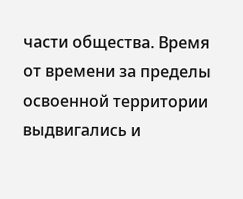части общества. Время от времени за пределы освоенной территории выдвигались и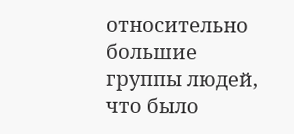относительно большие группы людей, что было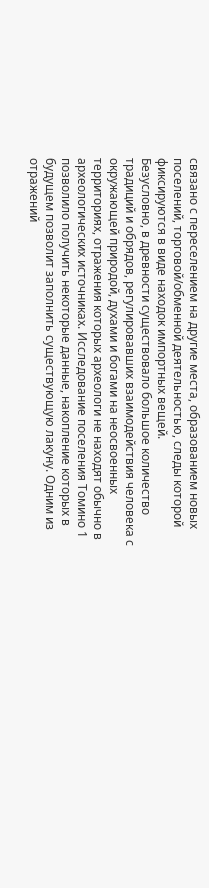связано с переселением на другие места, образованием новых поселений, торговой/обменной деятельностью, следы которой фиксируются в виде находок импортных вещей.
Безусловно, в древности существовало большое количество традиций и обрядов, регулировавших взаимодействия человека с окружающей природой, духами и богами на неосвоенных территориях, отражения которых археологи не находят обычно в археологических источниках. Исследование поселения Томино 1 позволило получить некоторые данные, накопление которых в будущем позволит заполнить существующую лакуну. Одним из отражений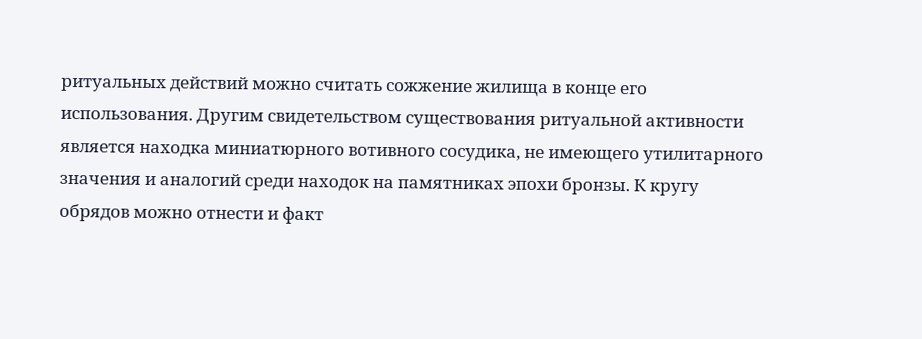ритуальных действий можно считать сожжение жилища в конце его использования. Другим свидетельством существования ритуальной активности является находка миниатюрного вотивного сосудика, не имеющего утилитарного значения и аналогий среди находок на памятниках эпохи бронзы. К кругу обрядов можно отнести и факт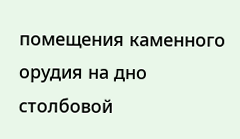помещения каменного орудия на дно столбовой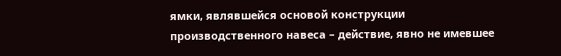ямки, являвшейся основой конструкции производственного навеса – действие, явно не имевшее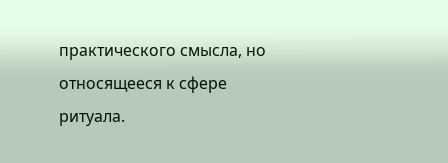практического смысла, но относящееся к сфере ритуала.